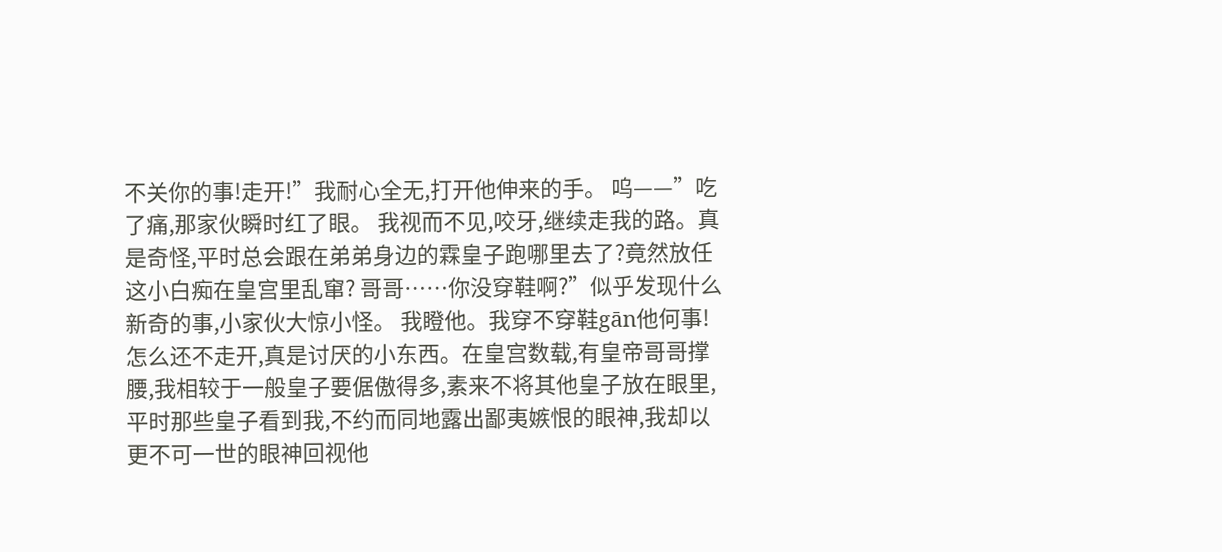不关你的事!走开!”我耐心全无,打开他伸来的手。 呜——”吃了痛,那家伙瞬时红了眼。 我视而不见,咬牙,继续走我的路。真是奇怪,平时总会跟在弟弟身边的霖皇子跑哪里去了?竟然放任这小白痴在皇宫里乱窜? 哥哥……你没穿鞋啊?”似乎发现什么新奇的事,小家伙大惊小怪。 我瞪他。我穿不穿鞋gān他何事!怎么还不走开,真是讨厌的小东西。在皇宫数载,有皇帝哥哥撑腰,我相较于一般皇子要倨傲得多,素来不将其他皇子放在眼里,平时那些皇子看到我,不约而同地露出鄙夷嫉恨的眼神,我却以更不可一世的眼神回视他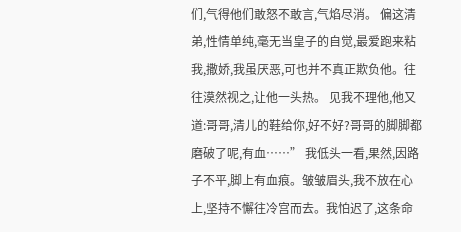们,气得他们敢怒不敢言,气焰尽消。 偏这清弟,性情单纯,毫无当皇子的自觉,最爱跑来粘我,撒娇,我虽厌恶,可也并不真正欺负他。往往漠然视之,让他一头热。 见我不理他,他又道:哥哥,清儿的鞋给你,好不好?哥哥的脚脚都磨破了呢,有血……” 我低头一看,果然,因路子不平,脚上有血痕。皱皱眉头,我不放在心上,坚持不懈往冷宫而去。我怕迟了,这条命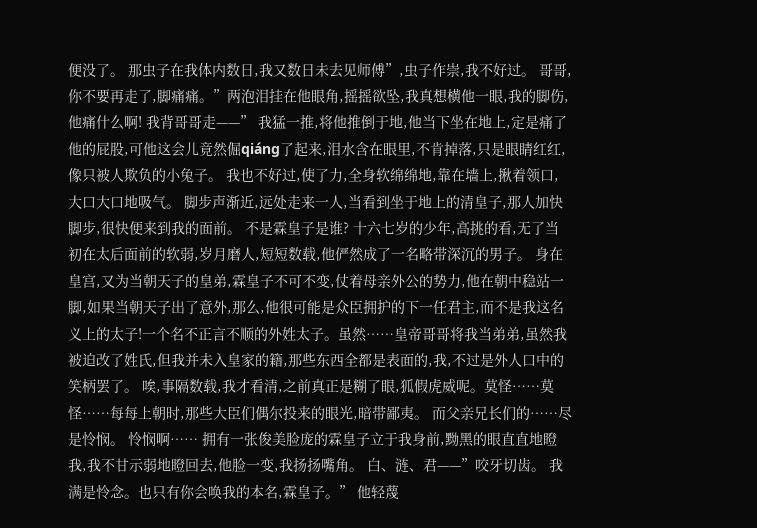便没了。 那虫子在我体内数日,我又数日未去见师傅”,虫子作崇,我不好过。 哥哥,你不要再走了,脚痛痛。”两泡泪挂在他眼角,摇摇欲坠,我真想横他一眼,我的脚伤,他痛什么啊! 我背哥哥走——” 我猛一推,将他推倒于地,他当下坐在地上,定是痛了他的屁股,可他这会儿竟然倔qiáng了起来,泪水含在眼里,不肯掉落,只是眼睛红红,像只被人欺负的小兔子。 我也不好过,使了力,全身软绵绵地,靠在墙上,揪着领口,大口大口地吸气。 脚步声渐近,远处走来一人,当看到坐于地上的清皇子,那人加快脚步,很快便来到我的面前。 不是霖皇子是谁? 十六七岁的少年,高挑的看,无了当初在太后面前的软弱,岁月磨人,短短数载,他俨然成了一名略带深沉的男子。 身在皇宫,又为当朝天子的皇弟,霖皇子不可不变,仗着母亲外公的势力,他在朝中稳站一脚,如果当朝天子出了意外,那么,他很可能是众臣拥护的下一任君主,而不是我这名义上的太子!一个名不正言不顺的外姓太子。虽然……皇帝哥哥将我当弟弟,虽然我被迫改了姓氏,但我并未入皇家的籍,那些东西全都是表面的,我,不过是外人口中的笑柄罢了。 唉,事隔数载,我才看清,之前真正是糊了眼,狐假虎威呢。莫怪……莫怪……每每上朝时,那些大臣们偶尔投来的眼光,暗带鄙夷。 而父亲兄长们的……尽是怜悯。 怜悯啊…… 拥有一张俊美脸庞的霖皇子立于我身前,黝黑的眼直直地瞪我,我不甘示弱地瞪回去,他脸一变,我扬扬嘴角。 白、涟、君——”咬牙切齿。 我满是怜念。也只有你会唤我的本名,霖皇子。” 他轻蔑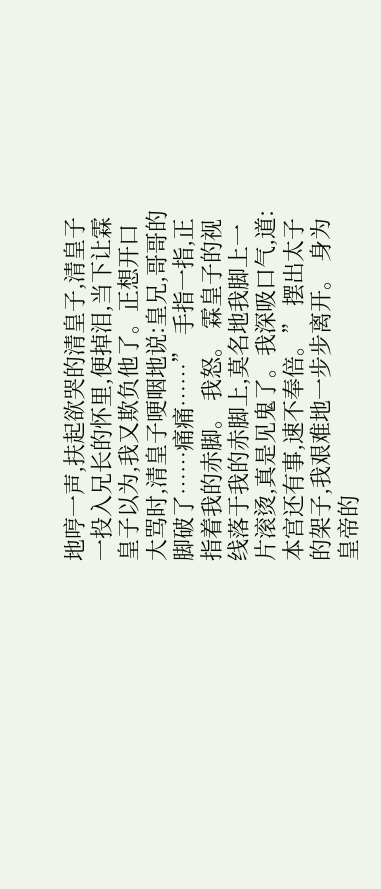地哼一声,扶起欲哭的清皇子,清皇子一投入兄长的怀里,便掉泪,当下让霖皇子以为,我又欺负他了。正想开口大骂时,清皇子哽咽地说:皇兄,哥哥的脚破了……痛痛……” 手指一指,正指着我的赤脚。 我怒。 霖皇子的视线落于我的赤脚上,莫名地我脚上一片滚烫,真是见鬼了。我深吸口气,道:本宫还有事,速不奉倍。” 摆出太子的架子,我艰难地一步步离开。 身为皇帝的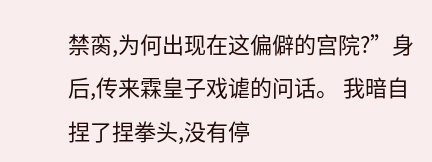禁脔,为何出现在这偏僻的宫院?”身后,传来霖皇子戏谑的问话。 我暗自捏了捏拳头,没有停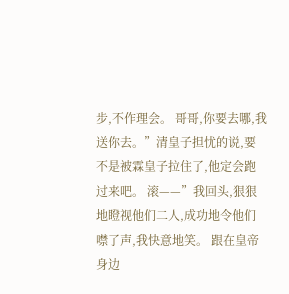步,不作理会。 哥哥,你要去哪,我送你去。”清皇子担忧的说,要不是被霖皇子拉住了,他定会跑过来吧。 滚——”我回头,狠狠地瞪视他们二人,成功地令他们噤了声,我快意地笑。 跟在皇帝身边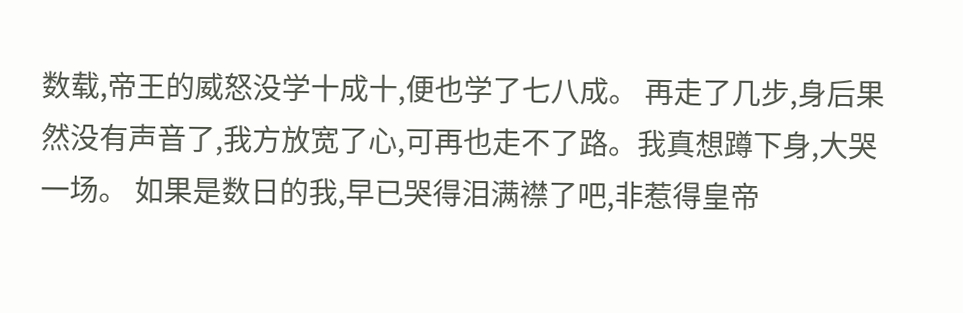数载,帝王的威怒没学十成十,便也学了七八成。 再走了几步,身后果然没有声音了,我方放宽了心,可再也走不了路。我真想蹲下身,大哭一场。 如果是数日的我,早已哭得泪满襟了吧,非惹得皇帝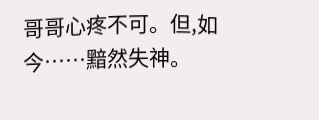哥哥心疼不可。但,如今……黯然失神。